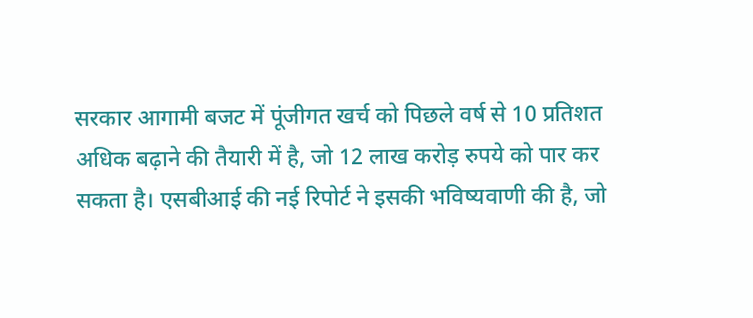सरकार आगामी बजट में पूंजीगत खर्च को पिछले वर्ष से 10 प्रतिशत अधिक बढ़ाने की तैयारी में है, जो 12 लाख करोड़ रुपये को पार कर सकता है। एसबीआई की नई रिपोर्ट ने इसकी भविष्यवाणी की है, जो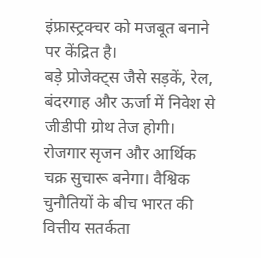इंफ्रास्ट्रक्चर को मजबूत बनाने पर केंद्रित है।
बड़े प्रोजेक्ट्स जैसे सड़कें, रेल, बंदरगाह और ऊर्जा में निवेश से जीडीपी ग्रोथ तेज होगी। रोजगार सृजन और आर्थिक चक्र सुचारू बनेगा। वैश्विक चुनौतियों के बीच भारत की वित्तीय सतर्कता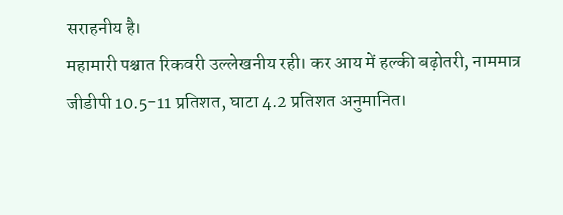सराहनीय है।
महामारी पश्चात रिकवरी उल्लेखनीय रही। कर आय में हल्की बढ़ोतरी, नाममात्र जीडीपी 10.5-11 प्रतिशत, घाटा 4.2 प्रतिशत अनुमानित।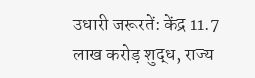उधारी जरूरतें: केंद्र 11.7 लाख करोड़ शुद्ध, राज्य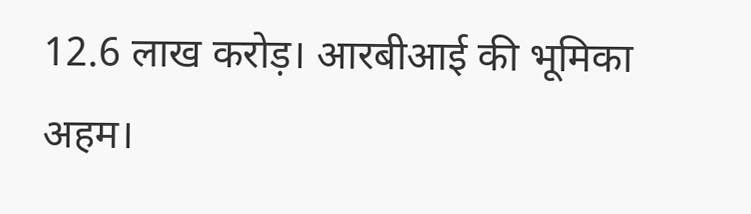12.6 लाख करोड़। आरबीआई की भूमिका अहम।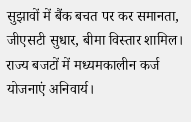सुझावों में बैंक बचत पर कर समानता, जीएसटी सुधार, बीमा विस्तार शामिल। राज्य बजटों में मध्यमकालीन कर्ज योजनाएं अनिवार्य।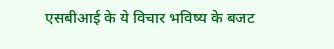एसबीआई के ये विचार भविष्य के बजट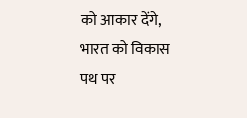को आकार देंगे, भारत को विकास पथ पर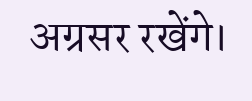अग्रसर रखेंगे।